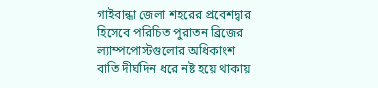গাইবান্ধা জেলা শহরের প্রবেশদ্বার হিসেবে পরিচিত পুরাতন ব্রিজের ল্যাম্পপোস্টগুলোর অধিকাংশ বাতি দীর্ঘদিন ধরে নষ্ট হয়ে থাকায়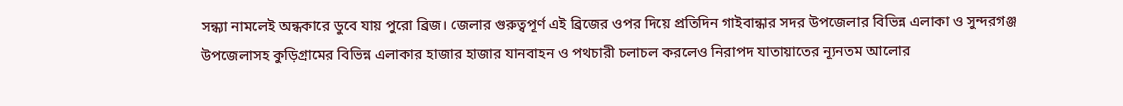সন্ধ্যা নামলেই অন্ধকারে ডুবে যায় পুরো ব্রিজ। জেলার গুরুত্বপূর্ণ এই ব্রিজের ওপর দিয়ে প্রতিদিন গাইবান্ধার সদর উপজেলার বিভিন্ন এলাকা ও সুন্দরগঞ্জ উপজেলাসহ কুড়িগ্রামের বিভিন্ন এলাকার হাজার হাজার যানবাহন ও পথচারী চলাচল করলেও নিরাপদ যাতায়াতের ন্যূনতম আলোর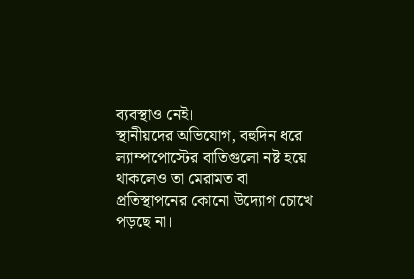ব্যবস্থাও নেই।
স্থানীয়দের অভিযোগ, বহুদিন ধরে ল্যাম্পপোস্টের বাতিগুলো নষ্ট হয়ে থাকলেও তা মেরামত বা প্রতিস্থাপনের কোনো উদ্যোগ চোখে পড়ছে না।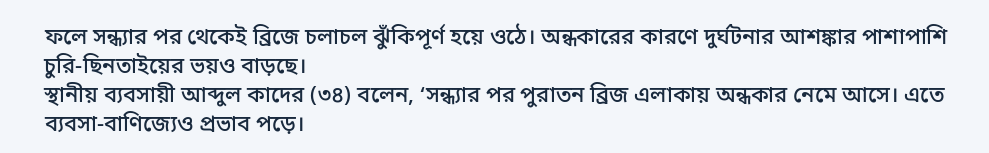ফলে সন্ধ্যার পর থেকেই ব্রিজে চলাচল ঝুঁকিপূর্ণ হয়ে ওঠে। অন্ধকারের কারণে দুর্ঘটনার আশঙ্কার পাশাপাশি চুরি-ছিনতাইয়ের ভয়ও বাড়ছে।
স্থানীয় ব্যবসায়ী আব্দুল কাদের (৩৪) বলেন, ‘সন্ধ্যার পর পুরাতন ব্রিজ এলাকায় অন্ধকার নেমে আসে। এতে ব্যবসা-বাণিজ্যেও প্রভাব পড়ে।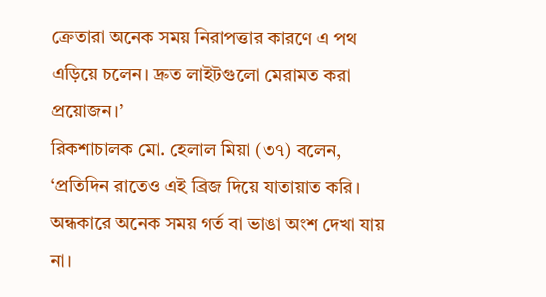ক্রেতারা অনেক সময় নিরাপত্তার কারণে এ পথ এড়িয়ে চলেন। দ্রুত লাইটগুলো মেরামত করা প্রয়োজন।’
রিকশাচালক মো. হেলাল মিয়া (৩৭) বলেন, ‘প্রতিদিন রাতেও এই ব্রিজ দিয়ে যাতায়াত করি। অন্ধকারে অনেক সময় গর্ত বা ভাঙা অংশ দেখা যায় না।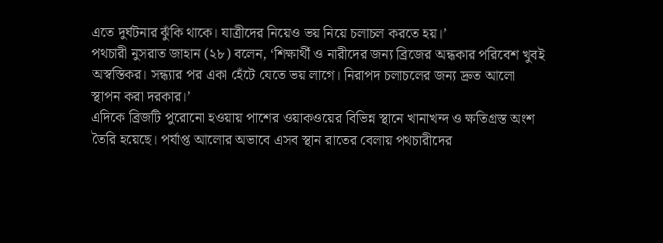এতে দুর্ঘটনার ঝুঁকি থাকে। যাত্রীদের নিয়েও ভয় নিয়ে চলাচল করতে হয়।’
পথচারী নুসরাত জাহান (২৮) বলেন, ‘শিক্ষার্থী ও নারীদের জন্য ব্রিজের অন্ধকার পরিবেশ খুবই অস্বস্তিকর। সন্ধ্যার পর একা হেঁটে যেতে ভয় লাগে। নিরাপদ চলাচলের জন্য দ্রুত আলো স্থাপন করা দরকার।’
এদিকে ব্রিজটি পুরোনো হওয়ায় পাশের ওয়াকওয়ের বিভিন্ন স্থানে খানাখন্দ ও ক্ষতিগ্রস্ত অংশ তৈরি হয়েছে। পর্যাপ্ত আলোর অভাবে এসব স্থান রাতের বেলায় পথচারীদের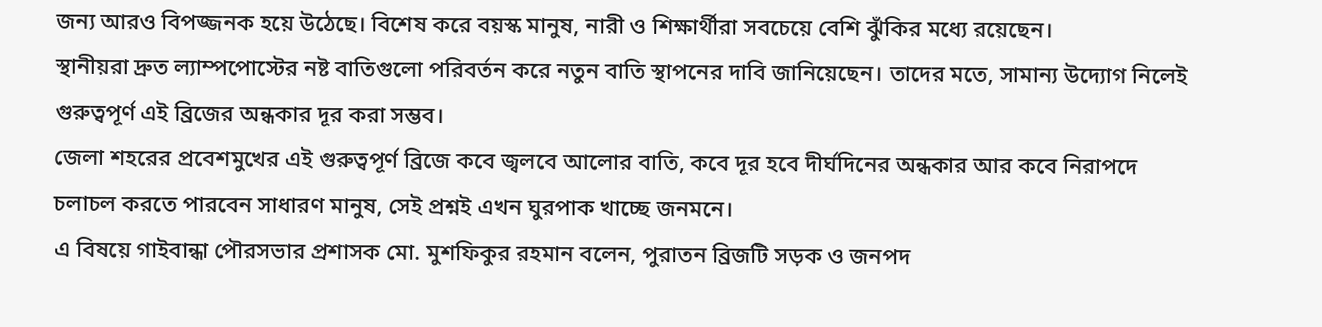জন্য আরও বিপজ্জনক হয়ে উঠেছে। বিশেষ করে বয়স্ক মানুষ, নারী ও শিক্ষার্থীরা সবচেয়ে বেশি ঝুঁকির মধ্যে রয়েছেন।
স্থানীয়রা দ্রুত ল্যাম্পপোস্টের নষ্ট বাতিগুলো পরিবর্তন করে নতুন বাতি স্থাপনের দাবি জানিয়েছেন। তাদের মতে, সামান্য উদ্যোগ নিলেই গুরুত্বপূর্ণ এই ব্রিজের অন্ধকার দূর করা সম্ভব।
জেলা শহরের প্রবেশমুখের এই গুরুত্বপূর্ণ ব্রিজে কবে জ্বলবে আলোর বাতি, কবে দূর হবে দীর্ঘদিনের অন্ধকার আর কবে নিরাপদে চলাচল করতে পারবেন সাধারণ মানুষ, সেই প্রশ্নই এখন ঘুরপাক খাচ্ছে জনমনে।
এ বিষয়ে গাইবান্ধা পৌরসভার প্রশাসক মো. মুশফিকুর রহমান বলেন, পুরাতন ব্রিজটি সড়ক ও জনপদ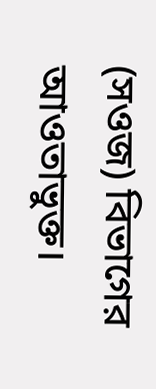(সওজ) বিভাগের আওতাভুক্ত।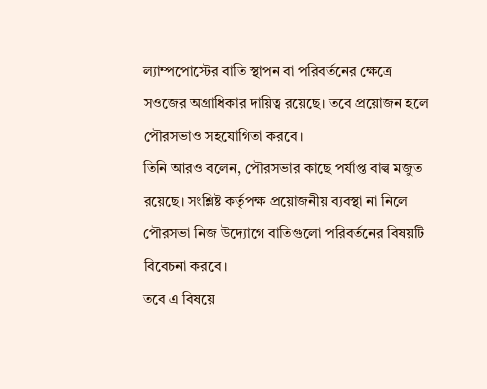ল্যাম্পপোস্টের বাতি স্থাপন বা পরিবর্তনের ক্ষেত্রে সওজের অগ্রাধিকার দায়িত্ব রয়েছে। তবে প্রয়োজন হলে পৌরসভাও সহযোগিতা করবে।
তিনি আরও বলেন, পৌরসভার কাছে পর্যাপ্ত বাল্ব মজুত রয়েছে। সংশ্লিষ্ট কর্তৃপক্ষ প্রয়োজনীয় ব্যবস্থা না নিলে পৌরসভা নিজ উদ্যোগে বাতিগুলো পরিবর্তনের বিষয়টি বিবেচনা করবে।
তবে এ বিষয়ে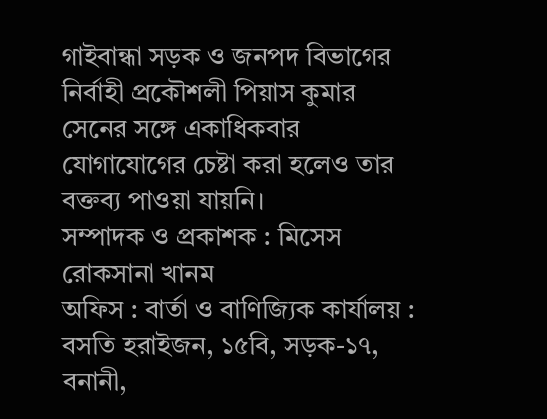গাইবান্ধা সড়ক ও জনপদ বিভাগের নির্বাহী প্রকৌশলী পিয়াস কুমার সেনের সঙ্গে একাধিকবার যোগাযোগের চেষ্টা করা হলেও তার বক্তব্য পাওয়া যায়নি।
সম্পাদক ও প্রকাশক : মিসেস রোকসানা খানম
অফিস : বার্তা ও বাণিজ্যিক কার্যালয় : বসতি হরাইজন, ১৫বি, সড়ক-১৭, বনানী,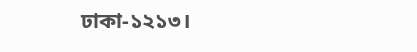ঢাকা-১২১৩।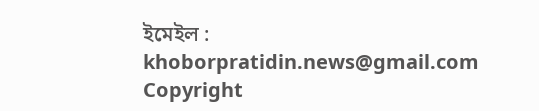ইমেইল : khoborpratidin.news@gmail.com
Copyright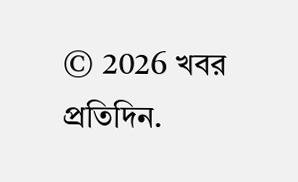© 2026 খবর প্রতিদিন.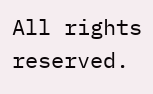All rights reserved.